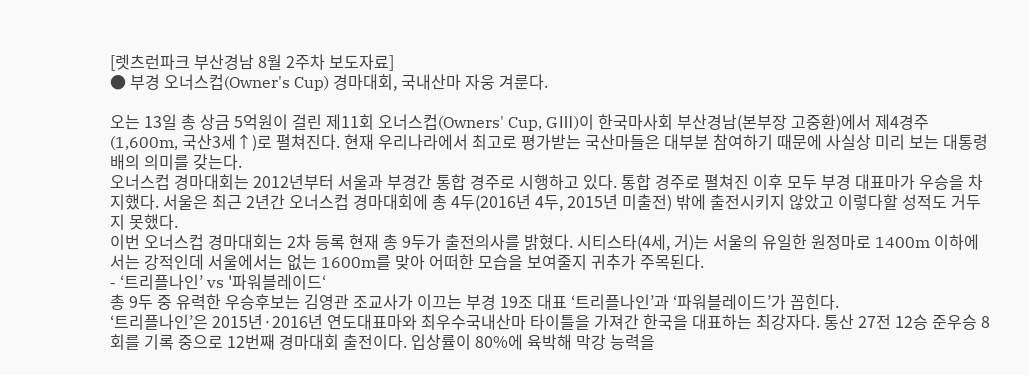[렛츠런파크 부산경남 8월 2주차 보도자료]
● 부경 오너스컵(Owner's Cup) 경마대회, 국내산마 자웅 겨룬다.

오는 13일 총 상금 5억원이 걸린 제11회 오너스컵(Owners' Cup, GⅢ)이 한국마사회 부산경남(본부장 고중환)에서 제4경주(1,600m, 국산3세↑)로 펼쳐진다. 현재 우리나라에서 최고로 평가받는 국산마들은 대부분 참여하기 때문에 사실상 미리 보는 대통령배의 의미를 갖는다.
오너스컵 경마대회는 2012년부터 서울과 부경간 통합 경주로 시행하고 있다. 통합 경주로 펼쳐진 이후 모두 부경 대표마가 우승을 차지했다. 서울은 최근 2년간 오너스컵 경마대회에 총 4두(2016년 4두, 2015년 미출전) 밖에 출전시키지 않았고 이렇다할 성적도 거두지 못했다.
이번 오너스컵 경마대회는 2차 등록 현재 총 9두가 출전의사를 밝혔다. 시티스타(4세, 거)는 서울의 유일한 원정마로 1400m 이하에서는 강적인데 서울에서는 없는 1600m를 맞아 어떠한 모습을 보여줄지 귀추가 주목된다.
- ‘트리플나인’ vs '파워블레이드‘
총 9두 중 유력한 우승후보는 김영관 조교사가 이끄는 부경 19조 대표 ‘트리플나인’과 ‘파워블레이드’가 꼽힌다.
‘트리플나인’은 2015년·2016년 연도대표마와 최우수국내산마 타이틀을 가져간 한국을 대표하는 최강자다. 통산 27전 12승 준우승 8회를 기록 중으로 12번째 경마대회 출전이다. 입상률이 80%에 육박해 막강 능력을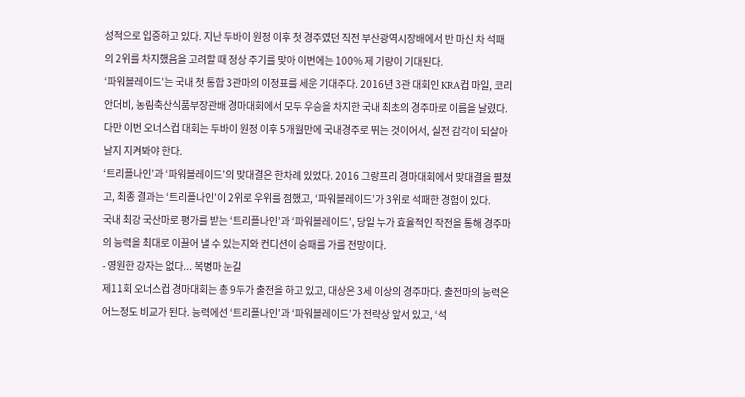성적으로 입증하고 있다. 지난 두바이 원정 이후 첫 경주였던 직전 부산광역시장배에서 반 마신 차 석패의 2위를 차지했음을 고려할 때 정상 주기를 맞아 이번에는 100% 제 기량이 기대된다.
‘파워블레이드’는 국내 첫 통합 3관마의 이정표를 세운 기대주다. 2016년 3관 대회인 KRA컵 마일, 코리안더비, 농림축산식품부장관배 경마대회에서 모두 우승을 차지한 국내 최초의 경주마로 이름을 날렸다. 다만 이번 오너스컵 대회는 두바이 원정 이후 5개월만에 국내경주로 뛰는 것이어서, 실전 감각이 되살아날지 지켜봐야 한다.
‘트리플나인’과 ‘파워블레이드’의 맞대결은 한차례 있었다. 2016 그랑프리 경마대회에서 맞대결을 펼쳤고, 최종 결과는 ‘트리플나인’이 2위로 우위를 점했고, ‘파워블레이드’가 3위로 석패한 경험이 있다.
국내 최강 국산마로 평가를 받는 ‘트리플나인’과 ‘파워블레이드’, 당일 누가 효율적인 작전을 통해 경주마의 능력을 최대로 이끌어 낼 수 있는지와 컨디션이 승패를 가를 전망이다.
- 영원한 강자는 없다... 복병마 눈길
제11회 오너스컵 경마대회는 총 9두가 출전을 하고 있고, 대상은 3세 이상의 경주마다. 출전마의 능력은 어느정도 비교가 된다. 능력에선 ‘트리플나인’과 ‘파워블레이드’가 전략상 앞서 있고, ‘석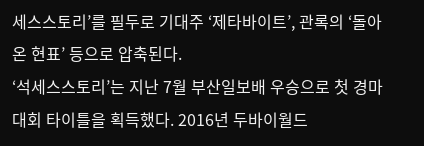세스스토리’를 필두로 기대주 ‘제타바이트’, 관록의 ‘돌아온 현표’ 등으로 압축된다.
‘석세스스토리’는 지난 7월 부산일보배 우승으로 첫 경마대회 타이틀을 획득했다. 2016년 두바이월드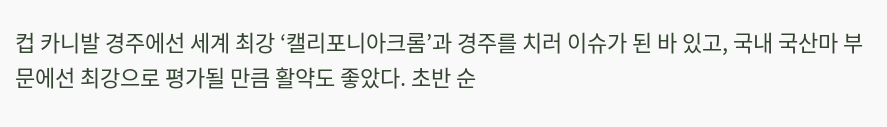컵 카니발 경주에선 세계 최강 ‘캘리포니아크롬’과 경주를 치러 이슈가 된 바 있고, 국내 국산마 부문에선 최강으로 평가될 만큼 활약도 좋았다. 초반 순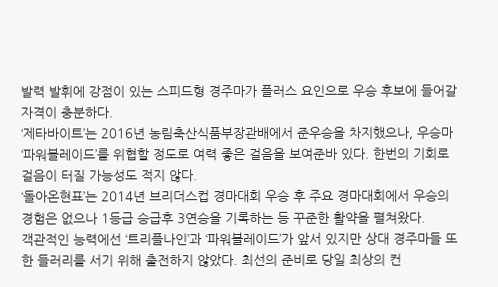발력 발휘에 강점이 있는 스피드형 경주마가 플러스 요인으로 우승 후보에 들어갈 자격이 충분하다.
‘제타바이트’는 2016년 농림축산식품부장관배에서 준우승을 차지했으나, 우승마 ‘파워블레이드’를 위협할 정도로 여력 좋은 걸음을 보여준바 있다. 한번의 기회로 걸음이 터질 가능성도 적지 않다.
‘돌아온현표’는 2014년 브리더스컵 경마대회 우승 후 주요 경마대회에서 우승의 경험은 없으나 1등급 승급후 3연승을 기록하는 등 꾸준한 활약을 펼쳐왔다.
객관적인 능력에선 ‘트리플나인’과 ‘파워블레이드’가 앞서 있지만 상대 경주마들 또한 들러리를 서기 위해 출전하지 않았다. 최선의 준비로 당일 최상의 컨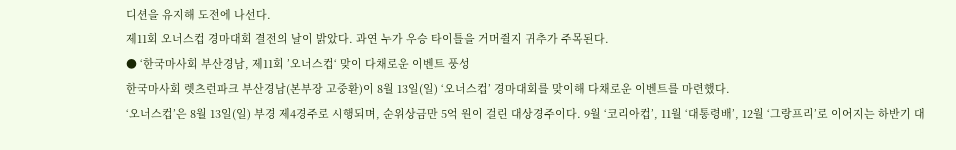디션을 유지해 도전에 나선다.
제11회 오너스컵 경마대회 결전의 날이 밝았다. 과연 누가 우승 타이틀을 거머쥘지 귀추가 주목된다.
● ‘한국마사회 부산경남, 제11회 ’오너스컵‘ 맞이 다채로운 이벤트 풍성
한국마사회 렛츠런파크 부산경남(본부장 고중환)이 8월 13일(일) ‘오너스컵’ 경마대회를 맞이해 다채로운 이벤트를 마련했다.
‘오너스컵’은 8월 13일(일) 부경 제4경주로 시행되며, 순위상금만 5억 원이 걸린 대상경주이다. 9월 ‘코리아컵’, 11월 ‘대통령배’, 12월 ‘그랑프리’로 이어지는 하반기 대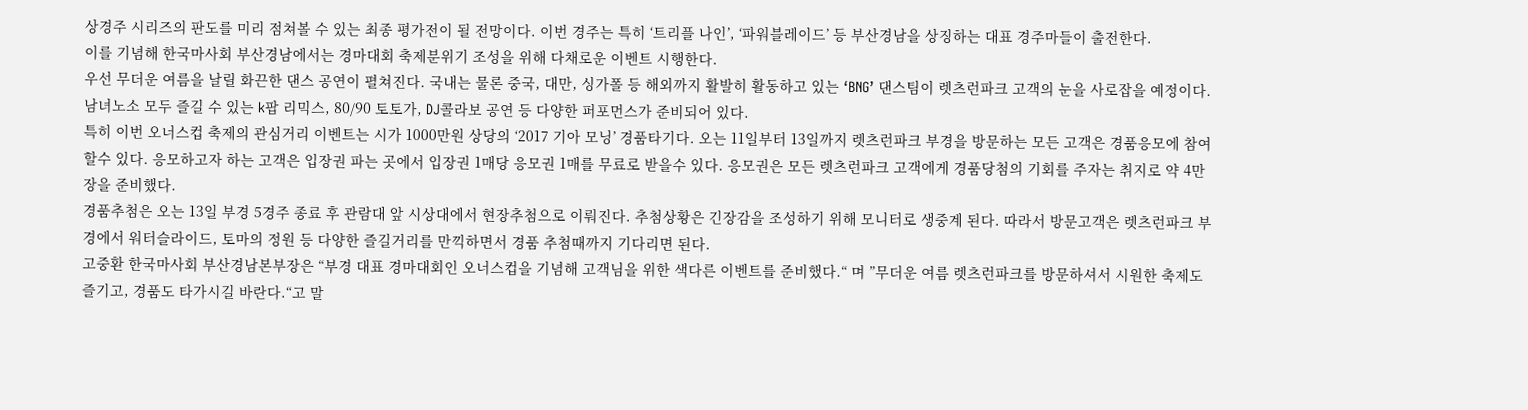상경주 시리즈의 판도를 미리 점쳐볼 수 있는 최종 평가전이 될 전망이다. 이번 경주는 특히 ‘트리플 나인’, ‘파워블레이드’ 등 부산경남을 상징하는 대표 경주마들이 출전한다.
이를 기념해 한국마사회 부산경남에서는 경마대회 축제분위기 조성을 위해 다채로운 이벤트 시행한다.
우선 무더운 여름을 날릴 화끈한 댄스 공연이 펼쳐진다. 국내는 물론 중국, 대만, 싱가폴 등 해외까지 활발히 활동하고 있는 ‘BNG’ 댄스팀이 렛츠런파크 고객의 눈을 사로잡을 예정이다. 남녀노소 모두 즐길 수 있는 k팝 리믹스, 80/90 토토가, DJ콜라보 공연 등 다양한 퍼포먼스가 준비되어 있다.
특히 이번 오너스컵 축제의 관심거리 이벤트는 시가 1000만원 상당의 ‘2017 기아 모닝’ 경품타기다. 오는 11일부터 13일까지 렛츠런파크 부경을 방문하는 모든 고객은 경품응모에 참여할수 있다. 응모하고자 하는 고객은 입장권 파는 곳에서 입장권 1매당 응모권 1매를 무료로 받을수 있다. 응모권은 모든 렛츠런파크 고객에게 경품당첨의 기회를 주자는 취지로 약 4만장을 준비했다.
경품추첨은 오는 13일 부경 5경주 종료 후 관람대 앞 시상대에서 현장추첨으로 이뤄진다. 추첨상황은 긴장감을 조성하기 위해 모니터로 생중계 된다. 따라서 방문고객은 렛츠런파크 부경에서 워터슬라이드, 토마의 정원 등 다양한 즐길거리를 만끽하면서 경품 추첨때까지 기다리면 된다.
고중환 한국마사회 부산경남본부장은 “부경 대표 경마대회인 오너스컵을 기념해 고객님을 위한 색다른 이벤트를 준비했다.“ 며 ”무더운 여름 렛츠런파크를 방문하셔서 시원한 축제도 즐기고, 경품도 타가시길 바란다.“고 말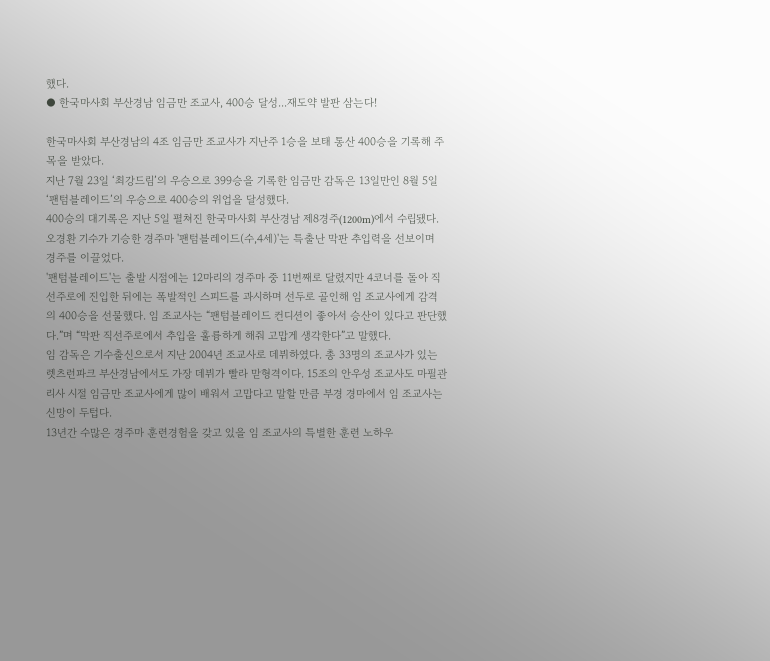했다.
● 한국마사회 부산경남 임금만 조교사, 400승 달성...재도약 발판 삼는다!

한국마사회 부산경남의 4조 임금만 조교사가 지난주 1승을 보태 통산 400승을 기록해 주목을 받았다.
지난 7월 23일 ‘최강드림’의 우승으로 399승을 기록한 임금만 감독은 13일만인 8월 5일 ‘팬텀블레이드’의 우승으로 400승의 위업을 달성했다.
400승의 대기록은 지난 5일 펼쳐진 한국마사회 부산경남 제8경주(1200m)에서 수립됐다. 오경환 기수가 기승한 경주마 '팬텀블레이드(수,4세)'는 특출난 막판 추입력을 선보이며 경주를 이끌었다.
'팬텀블레이드'는 출발 시점에는 12마리의 경주마 중 11번째로 달렸지만 4코너를 돌아 직선주로에 진입한 뒤에는 폭발적인 스피드를 과시하며 선두로 골인해 임 조교사에게 감격의 400승을 선물했다. 임 조교사는 “팬텀블레이드 컨디션이 좋아서 승산이 있다고 판단했다.”며 “막판 직선주로에서 추입을 훌륭하게 해줘 고맙게 생각한다”고 말했다.
임 감독은 기수출신으로서 지난 2004년 조교사로 데뷔하였다. 총 33명의 조교사가 있는 렛츠런파크 부산경남에서도 가장 데뷔가 빨라 맏형격이다. 15조의 안우성 조교사도 마필관리사 시절 임금만 조교사에게 많이 배워서 고맙다고 말할 만큼 부경 경마에서 임 조교사는 신망이 두텁다.
13년간 수많은 경주마 훈련경험을 갖고 있을 임 조교사의 특별한 훈련 노하우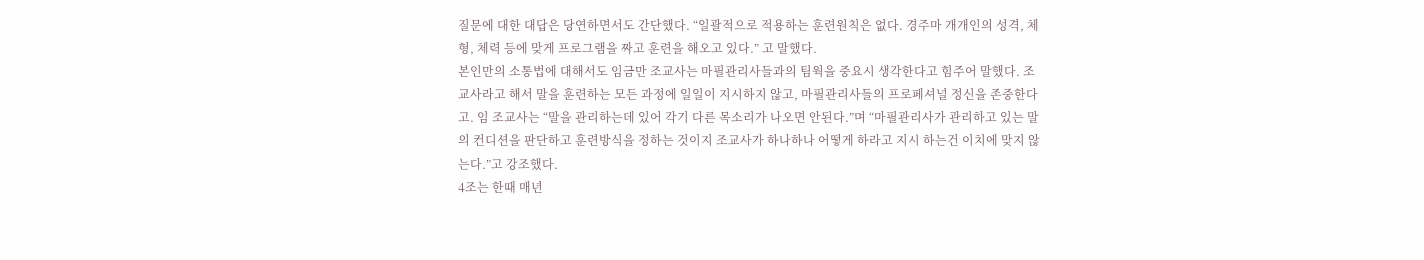질문에 대한 대답은 당연하면서도 간단했다. “일괄적으로 적용하는 훈련원칙은 없다. 경주마 개개인의 성격, 체형, 체력 등에 맞게 프로그램을 짜고 훈련을 해오고 있다.” 고 말했다.
본인만의 소통법에 대해서도 임금만 조교사는 마필관리사들과의 팀웍을 중요시 생각한다고 힘주어 말했다. 조교사라고 해서 말을 훈련하는 모든 과정에 일일이 지시하지 않고, 마필관리사들의 프로페셔널 정신을 존중한다고. 임 조교사는 “말을 관리하는데 있어 각기 다른 목소리가 나오면 안된다.”며 “마필관리사가 관리하고 있는 말의 컨디션을 판단하고 훈련방식을 정하는 것이지 조교사가 하나하나 어떻게 하라고 지시 하는건 이치에 맞지 않는다.”고 강조했다.
4조는 한때 매년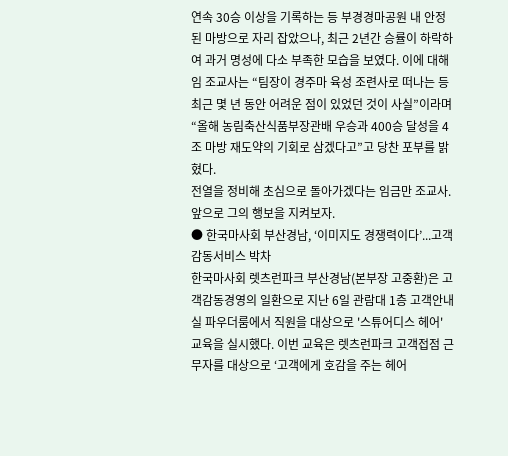연속 30승 이상을 기록하는 등 부경경마공원 내 안정된 마방으로 자리 잡았으나, 최근 2년간 승률이 하락하여 과거 명성에 다소 부족한 모습을 보였다. 이에 대해 임 조교사는 “팀장이 경주마 육성 조련사로 떠나는 등 최근 몇 년 동안 어려운 점이 있었던 것이 사실”이라며 “올해 농림축산식품부장관배 우승과 400승 달성을 4조 마방 재도약의 기회로 삼겠다고”고 당찬 포부를 밝혔다.
전열을 정비해 초심으로 돌아가겠다는 임금만 조교사. 앞으로 그의 행보을 지켜보자.
● 한국마사회 부산경남, ‘이미지도 경쟁력이다’...고객감동서비스 박차
한국마사회 렛츠런파크 부산경남(본부장 고중환)은 고객감동경영의 일환으로 지난 6일 관람대 1층 고객안내실 파우더룸에서 직원을 대상으로 '스튜어디스 헤어' 교육을 실시했다. 이번 교육은 렛츠런파크 고객접점 근무자를 대상으로 ‘고객에게 호감을 주는 헤어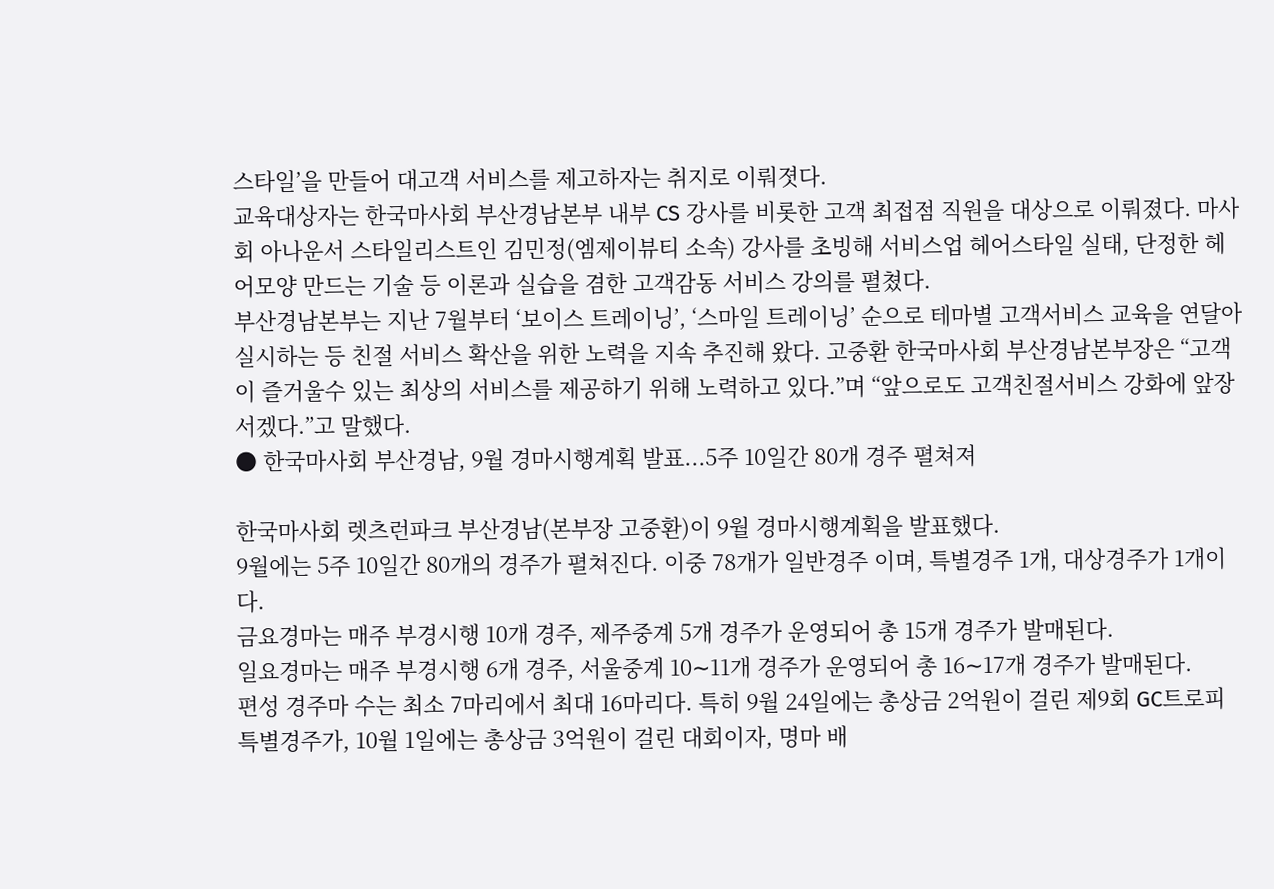스타일’을 만들어 대고객 서비스를 제고하자는 취지로 이뤄졋다.
교육대상자는 한국마사회 부산경남본부 내부 CS 강사를 비롯한 고객 최접점 직원을 대상으로 이뤄졌다. 마사회 아나운서 스타일리스트인 김민정(엠제이뷰티 소속) 강사를 초빙해 서비스업 헤어스타일 실태, 단정한 헤어모양 만드는 기술 등 이론과 실습을 겸한 고객감동 서비스 강의를 펼쳤다.
부산경남본부는 지난 7월부터 ‘보이스 트레이닝’, ‘스마일 트레이닝’ 순으로 테마별 고객서비스 교육을 연달아 실시하는 등 친절 서비스 확산을 위한 노력을 지속 추진해 왔다. 고중환 한국마사회 부산경남본부장은 “고객이 즐거울수 있는 최상의 서비스를 제공하기 위해 노력하고 있다.”며 “앞으로도 고객친절서비스 강화에 앞장서겠다.”고 말했다.
● 한국마사회 부산경남, 9월 경마시행계획 발표...5주 10일간 80개 경주 펼쳐져

한국마사회 렛츠런파크 부산경남(본부장 고중환)이 9월 경마시행계획을 발표했다.
9월에는 5주 10일간 80개의 경주가 펼쳐진다. 이중 78개가 일반경주 이며, 특별경주 1개, 대상경주가 1개이다.
금요경마는 매주 부경시행 10개 경주, 제주중계 5개 경주가 운영되어 총 15개 경주가 발매된다.
일요경마는 매주 부경시행 6개 경주, 서울중계 10∼11개 경주가 운영되어 총 16∼17개 경주가 발매된다.
편성 경주마 수는 최소 7마리에서 최대 16마리다. 특히 9월 24일에는 총상금 2억원이 걸린 제9회 GC트로피 특별경주가, 10월 1일에는 총상금 3억원이 걸린 대회이자, 명마 배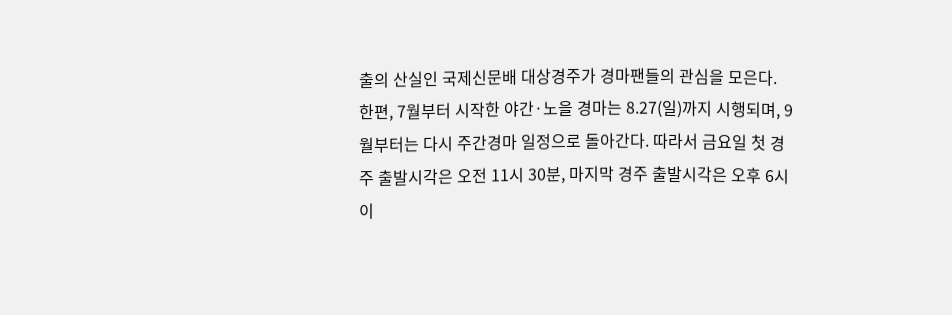출의 산실인 국제신문배 대상경주가 경마팬들의 관심을 모은다.
한편, 7월부터 시작한 야간·노을 경마는 8.27(일)까지 시행되며, 9월부터는 다시 주간경마 일정으로 돌아간다. 따라서 금요일 첫 경주 출발시각은 오전 11시 30분, 마지막 경주 출발시각은 오후 6시이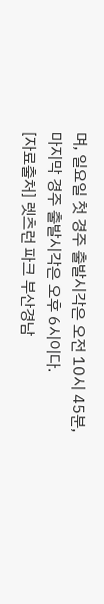며, 일요일 첫 경주 출발시각은 오전 10시 45분, 마지막 경주 출발시각은 오후 6시이다.
[자료출처] 렛츠런 파크 부산경남